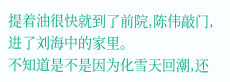提着油很快就到了前院,陈伟敲门,进了刘海中的家里。
不知道是不是因为化雪天回潮,还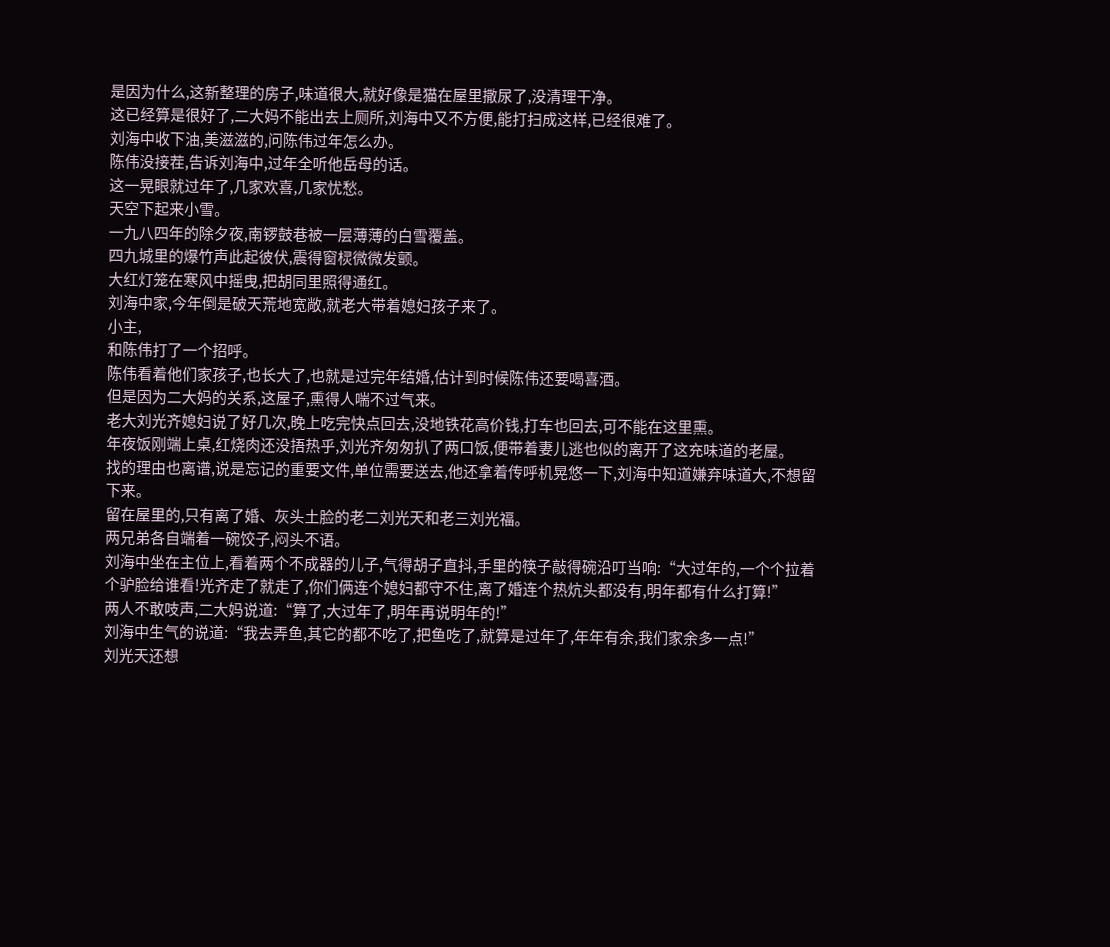是因为什么,这新整理的房子,味道很大,就好像是猫在屋里撒尿了,没清理干净。
这已经算是很好了,二大妈不能出去上厕所,刘海中又不方便,能打扫成这样,已经很难了。
刘海中收下油,美滋滋的,问陈伟过年怎么办。
陈伟没接茬,告诉刘海中,过年全听他岳母的话。
这一晃眼就过年了,几家欢喜,几家忧愁。
天空下起来小雪。
一九八四年的除夕夜,南锣鼓巷被一层薄薄的白雪覆盖。
四九城里的爆竹声此起彼伏,震得窗棂微微发颤。
大红灯笼在寒风中摇曳,把胡同里照得通红。
刘海中家,今年倒是破天荒地宽敞,就老大带着媳妇孩子来了。
小主,
和陈伟打了一个招呼。
陈伟看着他们家孩子,也长大了,也就是过完年结婚,估计到时候陈伟还要喝喜酒。
但是因为二大妈的关系,这屋子,熏得人喘不过气来。
老大刘光齐媳妇说了好几次,晚上吃完快点回去,没地铁花高价钱,打车也回去,可不能在这里熏。
年夜饭刚端上桌,红烧肉还没捂热乎,刘光齐匆匆扒了两口饭,便带着妻儿逃也似的离开了这充味道的老屋。
找的理由也离谱,说是忘记的重要文件,单位需要送去,他还拿着传呼机晃悠一下,刘海中知道嫌弃味道大,不想留下来。
留在屋里的,只有离了婚、灰头土脸的老二刘光天和老三刘光福。
两兄弟各自端着一碗饺子,闷头不语。
刘海中坐在主位上,看着两个不成器的儿子,气得胡子直抖,手里的筷子敲得碗沿叮当响:“大过年的,一个个拉着个驴脸给谁看!光齐走了就走了,你们俩连个媳妇都守不住,离了婚连个热炕头都没有,明年都有什么打算!”
两人不敢吱声,二大妈说道:“算了,大过年了,明年再说明年的!”
刘海中生气的说道:“我去弄鱼,其它的都不吃了,把鱼吃了,就算是过年了,年年有余,我们家余多一点!”
刘光天还想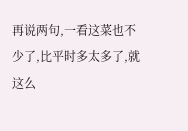再说两句,一看这菜也不少了,比平时多太多了,就这么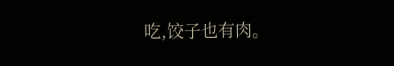吃,饺子也有肉。